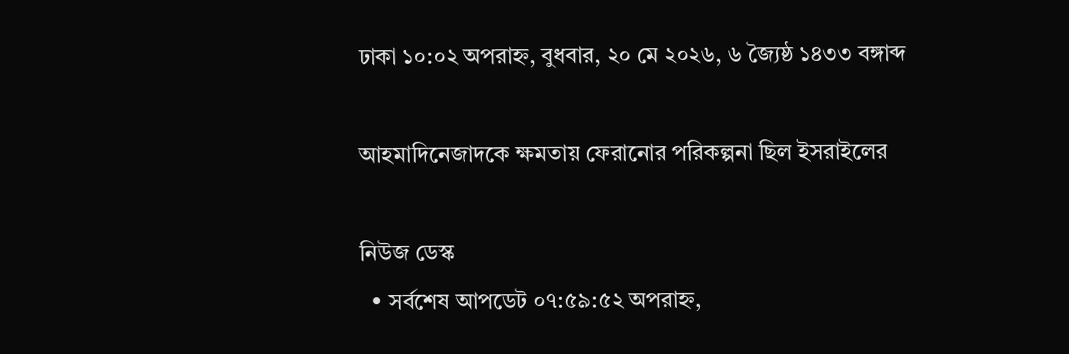ঢাকা ১০:০২ অপরাহ্ন, বুধবার, ২০ মে ২০২৬, ৬ জ্যৈষ্ঠ ১৪৩৩ বঙ্গাব্দ

আহমাদিনেজাদকে ক্ষমতায় ফেরানোর পরিকল্পনা ছিল ইসরাইলের

নিউজ ডেস্ক
  • সর্বশেষ আপডেট ০৭:৫৯:৫২ অপরাহ্ন,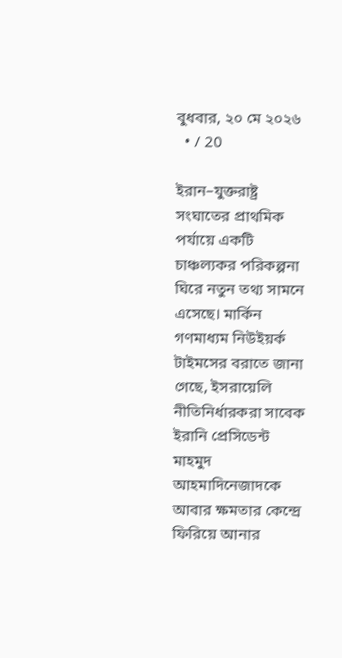বুধবার, ২০ মে ২০২৬
  • / 20

ইরান–যুক্তরাষ্ট্র সংঘাতের প্রাথমিক পর্যায়ে একটি চাঞ্চল্যকর পরিকল্পনা ঘিরে নতুন তথ্য সামনে এসেছে। মার্কিন গণমাধ্যম নিউইয়র্ক টাইমসের বরাতে জানা গেছে, ইসরায়েলি নীতিনির্ধারকরা সাবেক ইরানি প্রেসিডেন্ট মাহমুদ আহমাদিনেজাদকে আবার ক্ষমতার কেন্দ্রে ফিরিয়ে আনার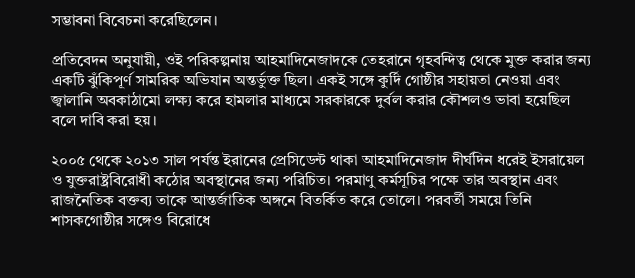সম্ভাবনা বিবেচনা করেছিলেন।

প্রতিবেদন অনুযায়ী, ওই পরিকল্পনায় আহমাদিনেজাদকে তেহরানে গৃহবন্দিত্ব থেকে মুক্ত করার জন্য একটি ঝুঁকিপূর্ণ সামরিক অভিযান অন্তর্ভুক্ত ছিল। একই সঙ্গে কুর্দি গোষ্ঠীর সহায়তা নেওয়া এবং জ্বালানি অবকাঠামো লক্ষ্য করে হামলার মাধ্যমে সরকারকে দুর্বল করার কৌশলও ভাবা হয়েছিল বলে দাবি করা হয়।

২০০৫ থেকে ২০১৩ সাল পর্যন্ত ইরানের প্রেসিডেন্ট থাকা আহমাদিনেজাদ দীর্ঘদিন ধরেই ইসরায়েল ও যুক্তরাষ্ট্রবিরোধী কঠোর অবস্থানের জন্য পরিচিত। পরমাণু কর্মসূচির পক্ষে তার অবস্থান এবং রাজনৈতিক বক্তব্য তাকে আন্তর্জাতিক অঙ্গনে বিতর্কিত করে তোলে। পরবর্তী সময়ে তিনি শাসকগোষ্ঠীর সঙ্গেও বিরোধে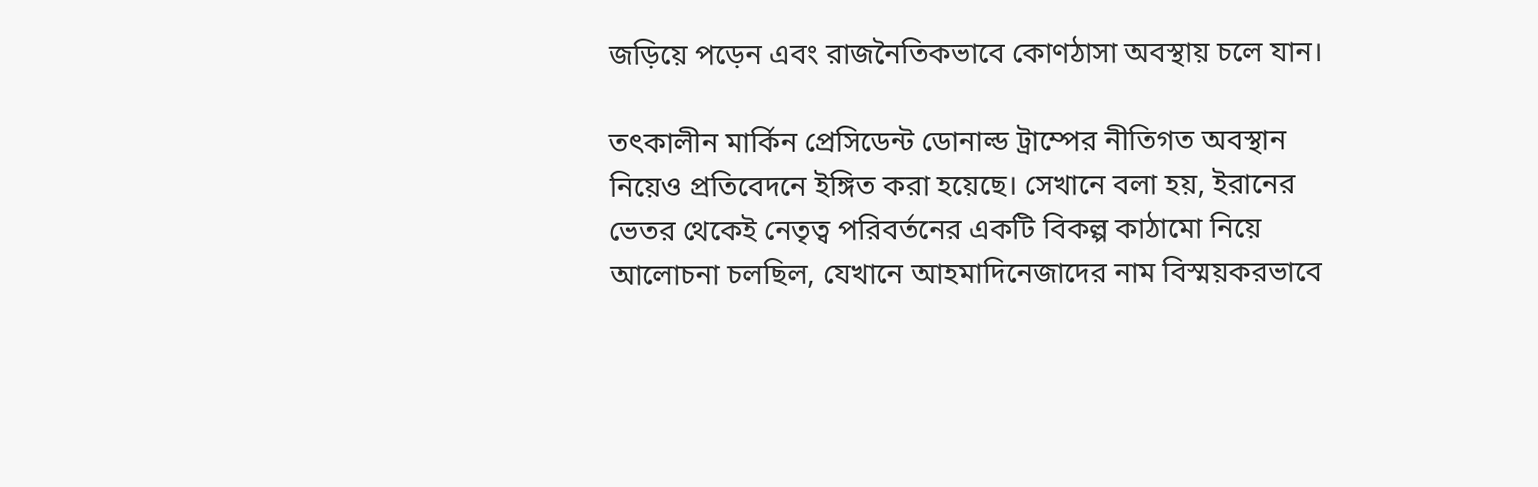জড়িয়ে পড়েন এবং রাজনৈতিকভাবে কোণঠাসা অবস্থায় চলে যান।

তৎকালীন মার্কিন প্রেসিডেন্ট ডোনাল্ড ট্রাম্পের নীতিগত অবস্থান নিয়েও প্রতিবেদনে ইঙ্গিত করা হয়েছে। সেখানে বলা হয়, ইরানের ভেতর থেকেই নেতৃত্ব পরিবর্তনের একটি বিকল্প কাঠামো নিয়ে আলোচনা চলছিল, যেখানে আহমাদিনেজাদের নাম বিস্ময়করভাবে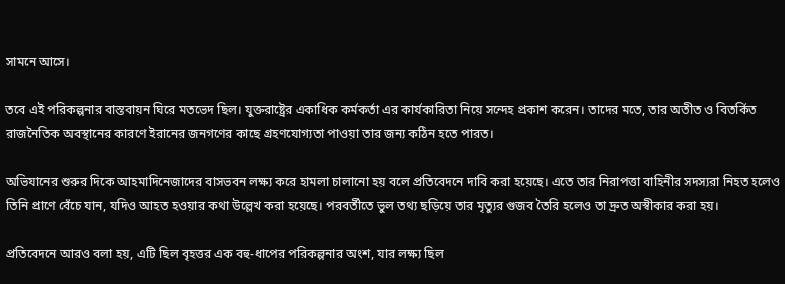সামনে আসে।

তবে এই পরিকল্পনার বাস্তবায়ন ঘিরে মতভেদ ছিল। যুক্তরাষ্ট্রের একাধিক কর্মকর্তা এর কার্যকারিতা নিয়ে সন্দেহ প্রকাশ করেন। তাদের মতে, তার অতীত ও বিতর্কিত রাজনৈতিক অবস্থানের কারণে ইরানের জনগণের কাছে গ্রহণযোগ্যতা পাওয়া তার জন্য কঠিন হতে পারত।

অভিযানের শুরুর দিকে আহমাদিনেজাদের বাসভবন লক্ষ্য করে হামলা চালানো হয় বলে প্রতিবেদনে দাবি করা হয়েছে। এতে তার নিরাপত্তা বাহিনীর সদস্যরা নিহত হলেও তিনি প্রাণে বেঁচে যান, যদিও আহত হওয়ার কথা উল্লেখ করা হয়েছে। পরবর্তীতে ভুল তথ্য ছড়িয়ে তার মৃত্যুর গুজব তৈরি হলেও তা দ্রুত অস্বীকার করা হয়।

প্রতিবেদনে আরও বলা হয়, এটি ছিল বৃহত্তর এক বহু-ধাপের পরিকল্পনার অংশ, যার লক্ষ্য ছিল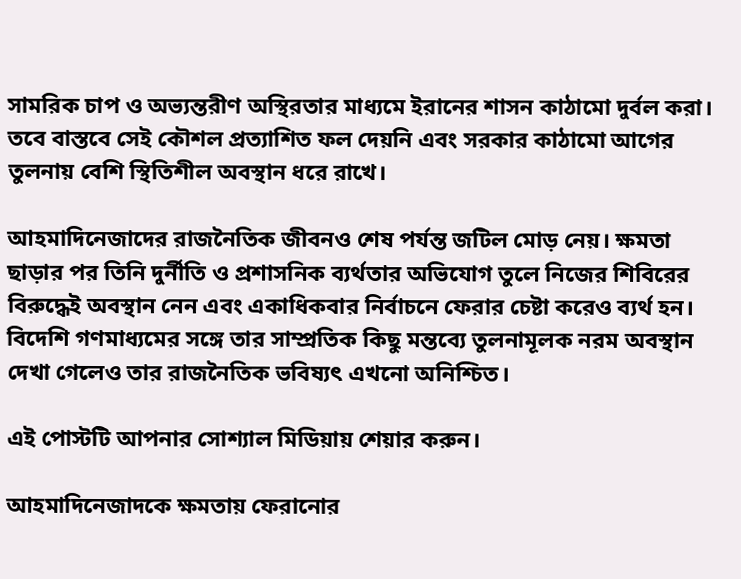সামরিক চাপ ও অভ্যন্তরীণ অস্থিরতার মাধ্যমে ইরানের শাসন কাঠামো দুর্বল করা। তবে বাস্তবে সেই কৌশল প্রত্যাশিত ফল দেয়নি এবং সরকার কাঠামো আগের তুলনায় বেশি স্থিতিশীল অবস্থান ধরে রাখে।

আহমাদিনেজাদের রাজনৈতিক জীবনও শেষ পর্যন্ত জটিল মোড় নেয়। ক্ষমতা ছাড়ার পর তিনি দুর্নীতি ও প্রশাসনিক ব্যর্থতার অভিযোগ তুলে নিজের শিবিরের বিরুদ্ধেই অবস্থান নেন এবং একাধিকবার নির্বাচনে ফেরার চেষ্টা করেও ব্যর্থ হন। বিদেশি গণমাধ্যমের সঙ্গে তার সাম্প্রতিক কিছু মন্তব্যে তুলনামূলক নরম অবস্থান দেখা গেলেও তার রাজনৈতিক ভবিষ্যৎ এখনো অনিশ্চিত।

এই পোস্টটি আপনার সোশ্যাল মিডিয়ায় শেয়ার করুন।

আহমাদিনেজাদকে ক্ষমতায় ফেরানোর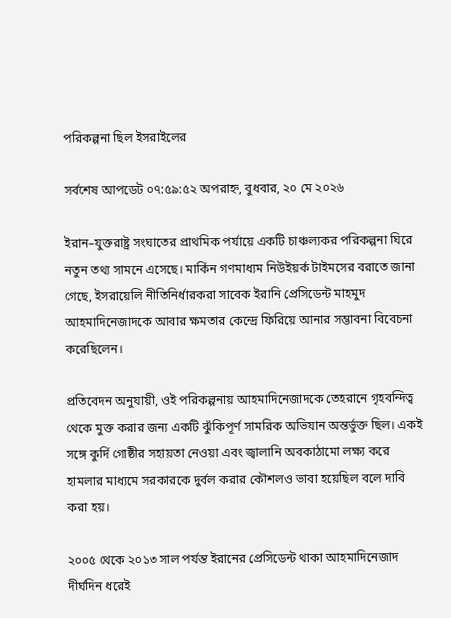পরিকল্পনা ছিল ইসরাইলের

সর্বশেষ আপডেট ০৭:৫৯:৫২ অপরাহ্ন, বুধবার, ২০ মে ২০২৬

ইরান–যুক্তরাষ্ট্র সংঘাতের প্রাথমিক পর্যায়ে একটি চাঞ্চল্যকর পরিকল্পনা ঘিরে নতুন তথ্য সামনে এসেছে। মার্কিন গণমাধ্যম নিউইয়র্ক টাইমসের বরাতে জানা গেছে, ইসরায়েলি নীতিনির্ধারকরা সাবেক ইরানি প্রেসিডেন্ট মাহমুদ আহমাদিনেজাদকে আবার ক্ষমতার কেন্দ্রে ফিরিয়ে আনার সম্ভাবনা বিবেচনা করেছিলেন।

প্রতিবেদন অনুযায়ী, ওই পরিকল্পনায় আহমাদিনেজাদকে তেহরানে গৃহবন্দিত্ব থেকে মুক্ত করার জন্য একটি ঝুঁকিপূর্ণ সামরিক অভিযান অন্তর্ভুক্ত ছিল। একই সঙ্গে কুর্দি গোষ্ঠীর সহায়তা নেওয়া এবং জ্বালানি অবকাঠামো লক্ষ্য করে হামলার মাধ্যমে সরকারকে দুর্বল করার কৌশলও ভাবা হয়েছিল বলে দাবি করা হয়।

২০০৫ থেকে ২০১৩ সাল পর্যন্ত ইরানের প্রেসিডেন্ট থাকা আহমাদিনেজাদ দীর্ঘদিন ধরেই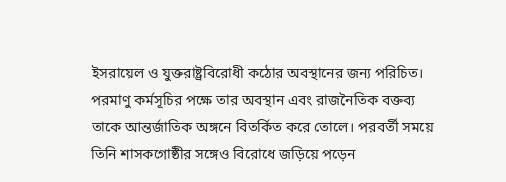ইসরায়েল ও যুক্তরাষ্ট্রবিরোধী কঠোর অবস্থানের জন্য পরিচিত। পরমাণু কর্মসূচির পক্ষে তার অবস্থান এবং রাজনৈতিক বক্তব্য তাকে আন্তর্জাতিক অঙ্গনে বিতর্কিত করে তোলে। পরবর্তী সময়ে তিনি শাসকগোষ্ঠীর সঙ্গেও বিরোধে জড়িয়ে পড়েন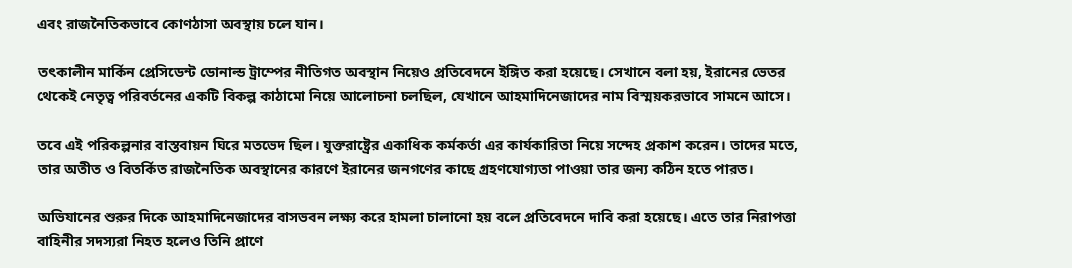এবং রাজনৈতিকভাবে কোণঠাসা অবস্থায় চলে যান।

তৎকালীন মার্কিন প্রেসিডেন্ট ডোনাল্ড ট্রাম্পের নীতিগত অবস্থান নিয়েও প্রতিবেদনে ইঙ্গিত করা হয়েছে। সেখানে বলা হয়, ইরানের ভেতর থেকেই নেতৃত্ব পরিবর্তনের একটি বিকল্প কাঠামো নিয়ে আলোচনা চলছিল, যেখানে আহমাদিনেজাদের নাম বিস্ময়করভাবে সামনে আসে।

তবে এই পরিকল্পনার বাস্তবায়ন ঘিরে মতভেদ ছিল। যুক্তরাষ্ট্রের একাধিক কর্মকর্তা এর কার্যকারিতা নিয়ে সন্দেহ প্রকাশ করেন। তাদের মতে, তার অতীত ও বিতর্কিত রাজনৈতিক অবস্থানের কারণে ইরানের জনগণের কাছে গ্রহণযোগ্যতা পাওয়া তার জন্য কঠিন হতে পারত।

অভিযানের শুরুর দিকে আহমাদিনেজাদের বাসভবন লক্ষ্য করে হামলা চালানো হয় বলে প্রতিবেদনে দাবি করা হয়েছে। এতে তার নিরাপত্তা বাহিনীর সদস্যরা নিহত হলেও তিনি প্রাণে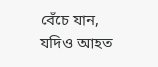বেঁচে যান, যদিও আহত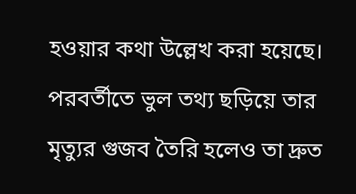হওয়ার কথা উল্লেখ করা হয়েছে। পরবর্তীতে ভুল তথ্য ছড়িয়ে তার মৃত্যুর গুজব তৈরি হলেও তা দ্রুত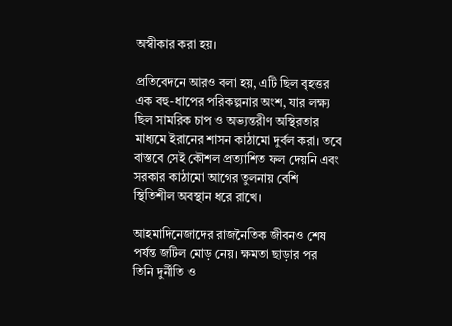অস্বীকার করা হয়।

প্রতিবেদনে আরও বলা হয়, এটি ছিল বৃহত্তর এক বহু-ধাপের পরিকল্পনার অংশ, যার লক্ষ্য ছিল সামরিক চাপ ও অভ্যন্তরীণ অস্থিরতার মাধ্যমে ইরানের শাসন কাঠামো দুর্বল করা। তবে বাস্তবে সেই কৌশল প্রত্যাশিত ফল দেয়নি এবং সরকার কাঠামো আগের তুলনায় বেশি স্থিতিশীল অবস্থান ধরে রাখে।

আহমাদিনেজাদের রাজনৈতিক জীবনও শেষ পর্যন্ত জটিল মোড় নেয়। ক্ষমতা ছাড়ার পর তিনি দুর্নীতি ও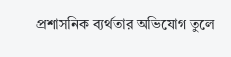প্রশাসনিক ব্যর্থতার অভিযোগ তুলে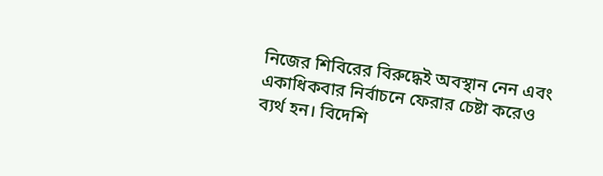নিজের শিবিরের বিরুদ্ধেই অবস্থান নেন এবং একাধিকবার নির্বাচনে ফেরার চেষ্টা করেও ব্যর্থ হন। বিদেশি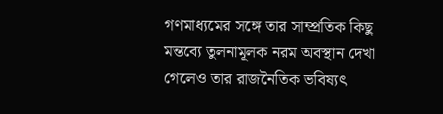গণমাধ্যমের সঙ্গে তার সাম্প্রতিক কিছু মন্তব্যে তুলনামূলক নরম অবস্থান দেখা গেলেও তার রাজনৈতিক ভবিষ্যৎ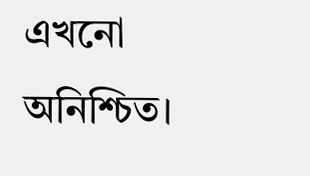এখনো অনিশ্চিত।